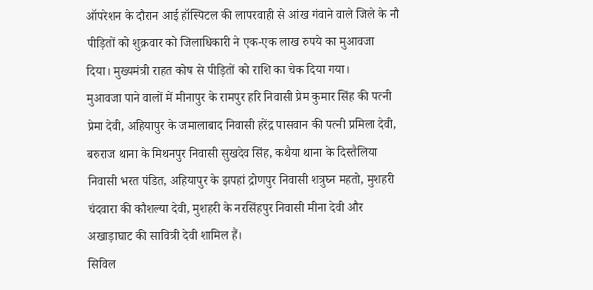ऑपरेशन के दौरान आई हॉस्पिटल की लापरवाही से आंख गंवाने वाले जिले के नौ पीड़ितों को शुक्रवार को जिलाधिकारी ने एक-एक लाख रुपये का मुआवजा दिया। मुख्यमंत्री राहत कोष से पीड़ितों को राशि का चेक दिया गया।
मुआवजा पाने वालों में मीनापुर के रामपुर हरि निवासी प्रेम कुमार सिंह की पत्नी प्रेमा देवी, अहियापुर के जमालाबाद निवासी हरेंद्र पासवान की पत्नी प्रमिला देवी, बरुराज थाना के मिथनपुर निवासी सुखदेव सिंह, कथैया थाना के दिस्तैलिया निवासी भरत पंडित, अहियापुर के झपहां द्रोणपुर निवासी शत्रुघ्न महतो, मुशहरी चंदवारा की कौशल्या देवी, मुशहरी के नरसिंहपुर निवासी मीना देवी और अखाड़ाघाट की सावित्री देवी शामिल हैं।
सिविल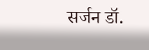सर्जन डॉ.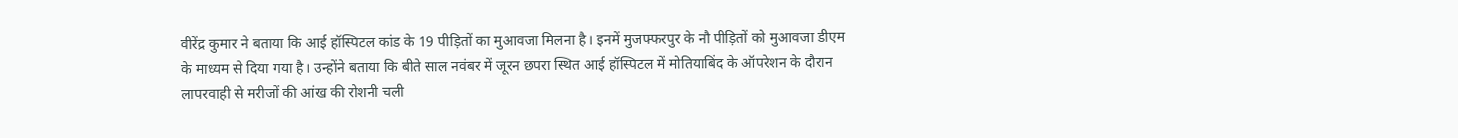वीरेंद्र कुमार ने बताया कि आई हॉस्पिटल कांड के 19 पीड़ितों का मुआवजा मिलना है। इनमें मुजफ्फरपुर के नौ पीड़ितों को मुआवजा डीएम के माध्यम से दिया गया है। उन्होंने बताया कि बीते साल नवंबर में जूरन छपरा स्थित आई हॉस्पिटल में मोतियाबिंद के ऑपरेशन के दौरान लापरवाही से मरीजों की आंख की रोशनी चली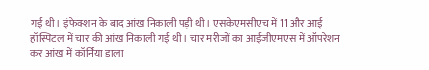गई थी। इंफेक्शन के बाद आंख निकाली पड़ी थी। एसकेएमसीएच में 11 और आई हॉस्पिटल में चार की आंख निकाली गई थी। चार मरीजों का आईजीएमएस में ऑपरेशन कर आंख में कॉर्निया डाला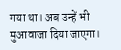गया था। अब उन्हें भी मुआवाजा दिया जाएगा।